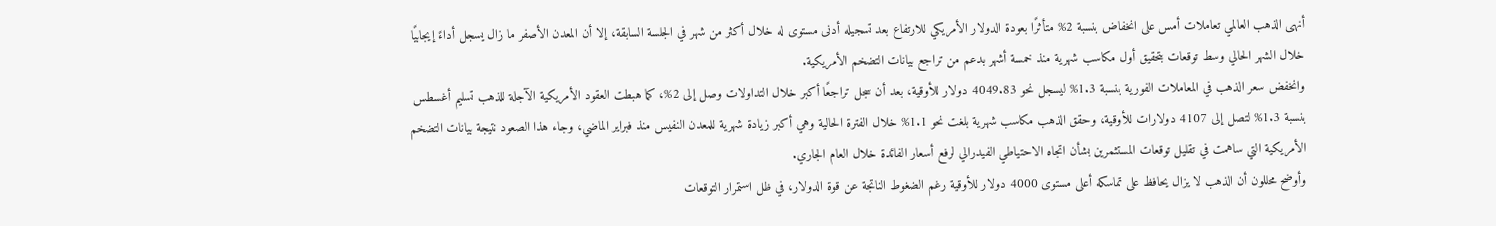أنهى الذهب العالمي تعاملات أمس على انخفاض بنسبة 2% متأثرًا بعودة الدولار الأمريكي للارتفاع بعد تسجيله أدنى مستوى له خلال أكثر من شهر في الجلسة السابقة، إلا أن المعدن الأصفر ما زال يسجل أداءً إيجابيًا خلال الشهر الحالي وسط توقعات بتحقيق أول مكاسب شهرية منذ خمسة أشهر بدعم من تراجع بيانات التضخم الأمريكية.
وانخفض سعر الذهب في المعاملات الفورية بنسبة 1.3% ليسجل نحو 4049.83 دولار للأوقية، بعد أن سجل تراجعًا أكبر خلال التداولات وصل إلى 2%، كما هبطت العقود الأمريكية الآجلة للذهب تسليم أغسطس بنسبة 1.3% لتصل إلى 4107 دولارات للأوقية، وحقق الذهب مكاسب شهرية بلغت نحو 1.1% خلال الفترة الحالية وهي أكبر زيادة شهرية للمعدن النفيس منذ فبراير الماضي، وجاء هذا الصعود نتيجة بيانات التضخم الأمريكية التي ساهمت في تقليل توقعات المستثمرين بشأن اتجاه الاحتياطي الفيدرالي لرفع أسعار الفائدة خلال العام الجاري.
وأوضح محللون أن الذهب لا يزال يحافظ على تماسكه أعلى مستوى 4000 دولار للأوقية رغم الضغوط الناتجة عن قوة الدولار، في ظل استمرار التوقعات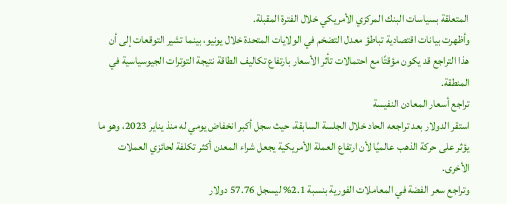المتعلقة بسياسات البنك المركزي الأمريكي خلال الفترة المقبلة.
وأظهرت بيانات اقتصادية تباطؤ معدل التضخم في الولايات المتحدة خلال يونيو، بينما تشير التوقعات إلى أن هذا التراجع قد يكون مؤقتًا مع احتمالات تأثر الأسعار بارتفاع تكاليف الطاقة نتيجة التوترات الجيوسياسية في المنطقة.
تراجع أسعار المعادن النفيسة
استقر الدولار بعد تراجعه الحاد خلال الجلسة السابقة، حيث سجل أكبر انخفاض يومي له منذ يناير 2023، وهو ما يؤثر على حركة الذهب عالميًا لأن ارتفاع العملة الأمريكية يجعل شراء المعدن أكثر تكلفة لحائزي العملات الأخرى.
وتراجع سعر الفضة في المعاملات الفورية بنسبة 2.1% ليسجل 57.76 دولار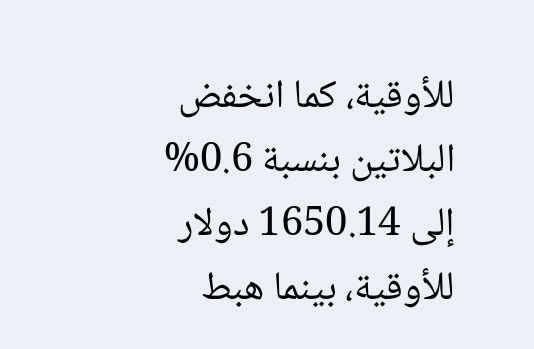للأوقية، كما انخفض البلاتين بنسبة 0.6% إلى 1650.14 دولار للأوقية، بينما هبط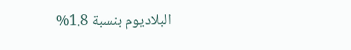البلاديوم بنسبة 1.8%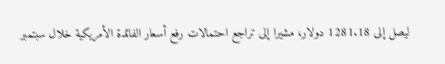ليصل إلى 1281.18 دولار، مشيرا إلى تراجع احتمالات رفع أسعار الفائدة الأمريكية خلال سبتمبر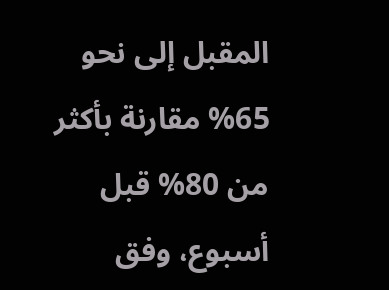المقبل إلى نحو 65% مقارنة بأكثر من 80% قبل أسبوع، وفق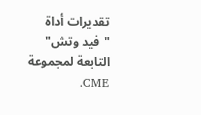تقديرات أداة "فيد وتش" التابعة لمجموعة CME.